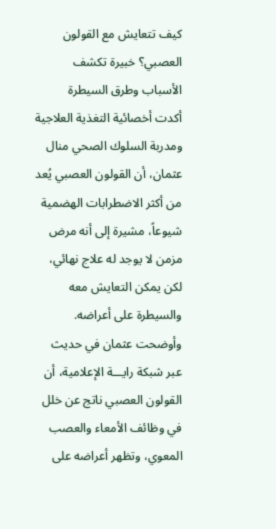كيف تتعايش مع القولون العصبي؟ خبيرة تكشف الأسباب وطرق السيطرة
أكدت أخصائية التغذية العلاجية ومدربة السلوك الصحي منال عثمان، أن القولون العصبي يُعد من أكثر الاضطرابات الهضمية شيوعاً، مشيرة إلى أنه مرض مزمن لا يوجد له علاج نهائي، لكن يمكن التعايش معه والسيطرة على أعراضه.
وأوضحت عثمان في حديث عبر شبكة رايـــة الإعلامية، أن القولون العصبي ناتج عن خلل في وظائف الأمعاء والعصب المعوي، وتظهر أعراضه على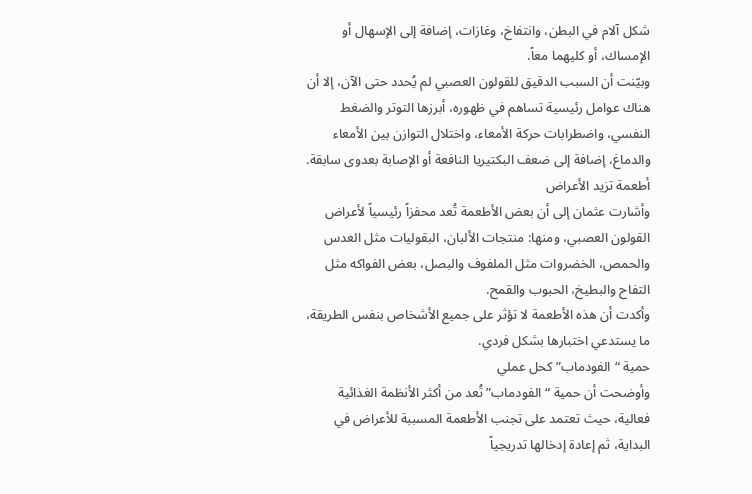شكل آلام في البطن، وانتفاخ، وغازات، إضافة إلى الإسهال أو الإمساك، أو كليهما معاً.
وبيّنت أن السبب الدقيق للقولون العصبي لم يُحدد حتى الآن، إلا أن هناك عوامل رئيسية تساهم في ظهوره، أبرزها التوتر والضغط النفسي، واضطرابات حركة الأمعاء، واختلال التوازن بين الأمعاء والدماغ، إضافة إلى ضعف البكتيريا النافعة أو الإصابة بعدوى سابقة.
أطعمة تزيد الأعراض
وأشارت عثمان إلى أن بعض الأطعمة تُعد محفزاً رئيسياً لأعراض القولون العصبي، ومنها: منتجات الألبان، البقوليات مثل العدس والحمص، الخضروات مثل الملفوف والبصل، بعض الفواكه مثل التفاح والبطيخ، الحبوب والقمح.
وأكدت أن هذه الأطعمة لا تؤثر على جميع الأشخاص بنفس الطريقة، ما يستدعي اختبارها بشكل فردي.
حمية “الفودماب” كحل عملي
وأوضحت أن حمية “الفودماب” تُعد من أكثر الأنظمة الغذائية فعالية، حيث تعتمد على تجنب الأطعمة المسببة للأعراض في البداية، ثم إعادة إدخالها تدريجياً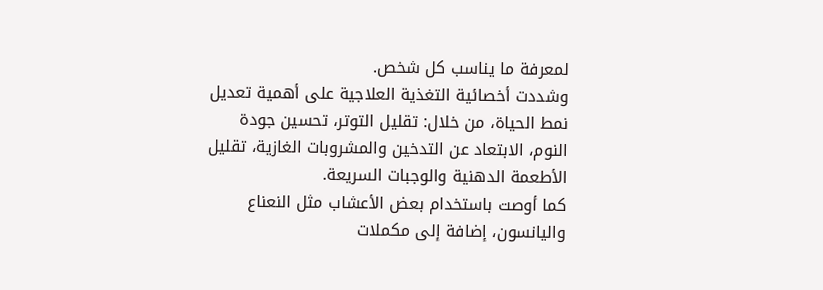لمعرفة ما يناسب كل شخص.
وشددت أخصائية التغذية العلاجية على أهمية تعديل نمط الحياة، من خلال: تقليل التوتر، تحسين جودة النوم، الابتعاد عن التدخين والمشروبات الغازية، تقليل الأطعمة الدهنية والوجبات السريعة.
كما أوصت باستخدام بعض الأعشاب مثل النعناع واليانسون، إضافة إلى مكملات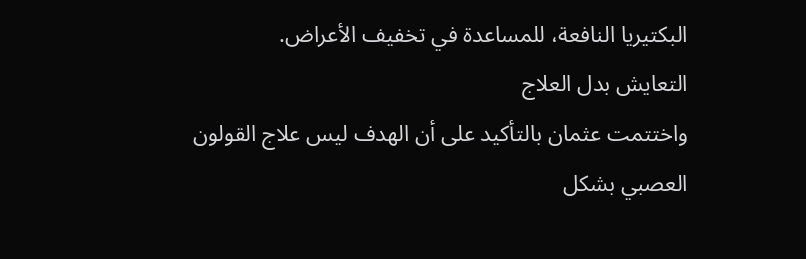البكتيريا النافعة، للمساعدة في تخفيف الأعراض.
التعايش بدل العلاج
واختتمت عثمان بالتأكيد على أن الهدف ليس علاج القولون العصبي بشكل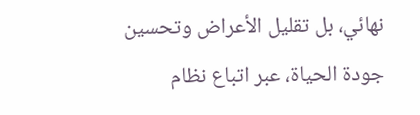نهائي، بل تقليل الأعراض وتحسين جودة الحياة، عبر اتباع نظام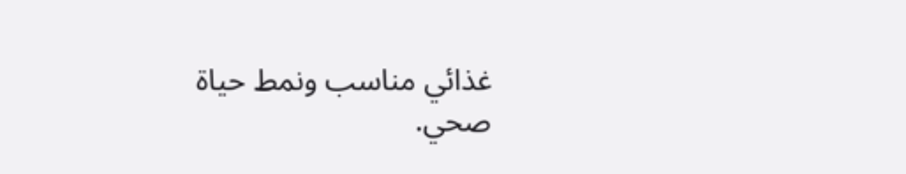غذائي مناسب ونمط حياة صحي.